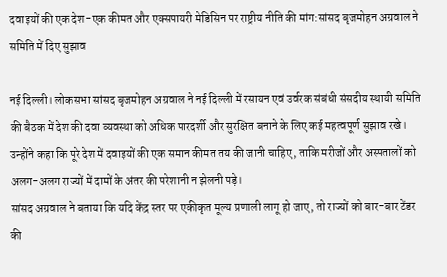दवाइयों की एक देश-एक कीमत और एक्सपायरी मेडिसिन पर राष्ट्रीय नीति की मांग:सांसद बृजमोहन अग्रवाल ने समिति में दिए सुझाव

नई दिल्ली। लोकसभा सांसद बृजमोहन अग्रवाल ने नई दिल्ली में रसायन एवं उर्वरक संबंधी संसदीय स्थायी समिति की बैठक में देश की दवा व्यवस्था को अधिक पारदर्शी और सुरक्षित बनाने के लिए कई महत्वपूर्ण सुझाव रखे। उन्होंने कहा कि पूरे देश में दवाइयों की एक समान कीमत तय की जानी चाहिए, ताकि मरीजों और अस्पतालों को अलग-अलग राज्यों में दामों के अंतर की परेशानी न झेलनी पड़े।
सांसद अग्रवाल ने बताया कि यदि केंद्र स्तर पर एकीकृत मूल्य प्रणाली लागू हो जाए, तो राज्यों को बार-बार टेंडर की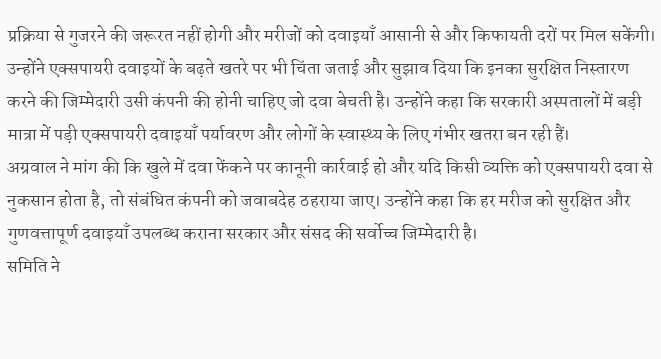प्रक्रिया से गुजरने की जरूरत नहीं होगी और मरीजों को दवाइयाँ आसानी से और किफायती दरों पर मिल सकेंगी।
उन्होंने एक्सपायरी दवाइयों के बढ़ते खतरे पर भी चिंता जताई और सुझाव दिया कि इनका सुरक्षित निस्तारण करने की जिम्मेदारी उसी कंपनी की होनी चाहिए जो दवा बेचती है। उन्होंने कहा कि सरकारी अस्पतालों में बड़ी मात्रा में पड़ी एक्सपायरी दवाइयाँ पर्यावरण और लोगों के स्वास्थ्य के लिए गंभीर खतरा बन रही हैं।
अग्रवाल ने मांग की कि खुले में दवा फेंकने पर कानूनी कार्रवाई हो और यदि किसी व्यक्ति को एक्सपायरी दवा से नुकसान होता है, तो संबंधित कंपनी को जवाबदेह ठहराया जाए। उन्होंने कहा कि हर मरीज को सुरक्षित और गुणवत्तापूर्ण दवाइयाँ उपलब्ध कराना सरकार और संसद की सर्वोच्च जिम्मेदारी है।
समिति ने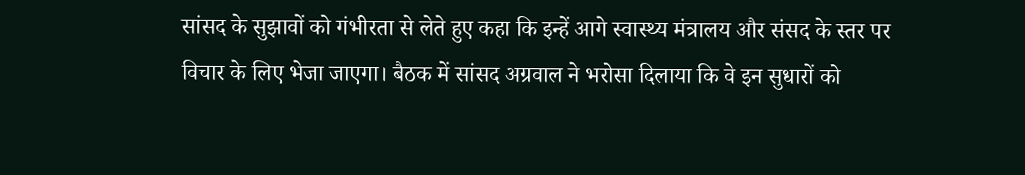सांसद के सुझावों को गंभीरता से लेते हुए कहा कि इन्हें आगे स्वास्थ्य मंत्रालय और संसद के स्तर पर विचार के लिए भेजा जाएगा। बैठक में सांसद अग्रवाल ने भरोसा दिलाया कि वे इन सुधारों को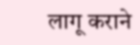लागू कराने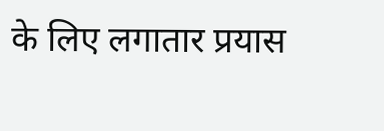के लिए लगातार प्रयास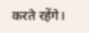करते रहेंगे।